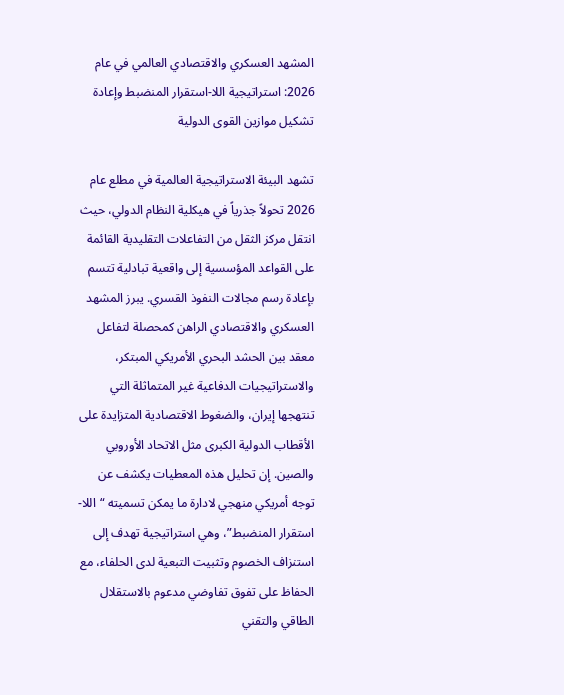المشهد العسكري والاقتصادي العالمي في عام 2026: استراتيجية اللا-استقرار المنضبط وإعادة تشكيل موازين القوى الدولية

تشهد البيئة الاستراتيجية العالمية في مطلع عام 2026 تحولاً جذرياً في هيكلية النظام الدولي، حيث انتقل مركز الثقل من التفاعلات التقليدية القائمة على القواعد المؤسسية إلى واقعية تبادلية تتسم بإعادة رسم مجالات النفوذ القسري. يبرز المشهد العسكري والاقتصادي الراهن كمحصلة لتفاعل معقد بين الحشد البحري الأمريكي المبتكر، والاستراتيجيات الدفاعية غير المتماثلة التي تنتهجها إيران، والضغوط الاقتصادية المتزايدة على الأقطاب الدولية الكبرى مثل الاتحاد الأوروبي والصين. إن تحليل هذه المعطيات يكشف عن توجه أمريكي منهجي لادارة ما يمكن تسميته “اللا-استقرار المنضبط”، وهي استراتيجية تهدف إلى استنزاف الخصوم وتثبيت التبعية لدى الحلفاء، مع الحفاظ على تفوق تفاوضي مدعوم بالاستقلال الطاقي والتقني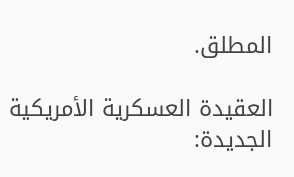المطلق.

العقيدة العسكرية الأمريكية الجديدة: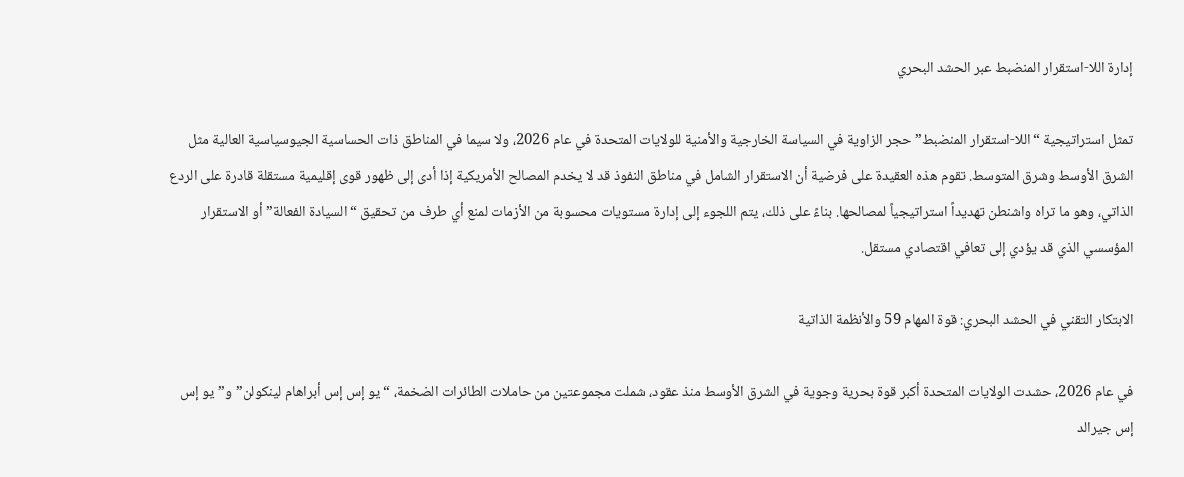إدارة اللا-استقرار المنضبط عبر الحشد البحري

تمثل استراتيجية “اللا-استقرار المنضبط” حجر الزاوية في السياسة الخارجية والأمنية للولايات المتحدة في عام 2026، ولا سيما في المناطق ذات الحساسية الجيوسياسية العالية مثل الشرق الأوسط وشرق المتوسط. تقوم هذه العقيدة على فرضية أن الاستقرار الشامل في مناطق النفوذ قد لا يخدم المصالح الأمريكية إذا أدى إلى ظهور قوى إقليمية مستقلة قادرة على الردع الذاتي، وهو ما تراه واشنطن تهديداً استراتيجياً لمصالحها. بناءً على ذلك، يتم اللجوء إلى إدارة مستويات محسوبة من الأزمات لمنع أي طرف من تحقيق “السيادة الفعالة” أو الاستقرار المؤسسي الذي قد يؤدي إلى تعافي اقتصادي مستقل.

الابتكار التقني في الحشد البحري: قوة المهام 59 والأنظمة الذاتية

في عام 2026، حشدت الولايات المتحدة أكبر قوة بحرية وجوية في الشرق الأوسط منذ عقود، شملت مجموعتين من حاملات الطائرات الضخمة، “يو إس إس أبراهام لينكولن” و”يو إس إس جيرالد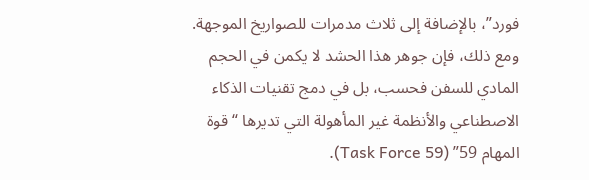فورد”، بالإضافة إلى ثلاث مدمرات للصواريخ الموجهة. ومع ذلك، فإن جوهر هذا الحشد لا يكمن في الحجم المادي للسفن فحسب، بل في دمج تقنيات الذكاء الاصطناعي والأنظمة غير المأهولة التي تديرها “قوة المهام 59” (Task Force 59).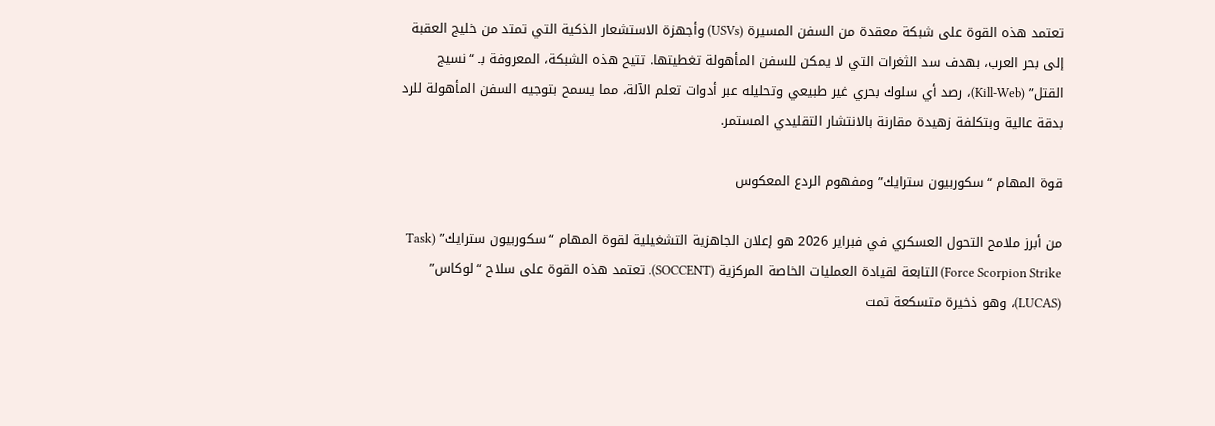تعتمد هذه القوة على شبكة معقدة من السفن المسيرة (USVs) وأجهزة الاستشعار الذكية التي تمتد من خليج العقبة إلى بحر العرب، بهدف سد الثغرات التي لا يمكن للسفن المأهولة تغطيتها. تتيح هذه الشبكة، المعروفة بـ “نسيج القتل” (Kill-Web)، رصد أي سلوك بحري غير طبيعي وتحليله عبر أدوات تعلم الآلة، مما يسمح بتوجيه السفن المأهولة للرد بدقة عالية وبتكلفة زهيدة مقارنة بالانتشار التقليدي المستمر.

قوة المهام “سكوربيون سترايك” ومفهوم الردع المعكوس

من أبرز ملامح التحول العسكري في فبراير 2026 هو إعلان الجاهزية التشغيلية لقوة المهام “سكوربيون سترايك” (Task Force Scorpion Strike) التابعة لقيادة العمليات الخاصة المركزية (SOCCENT). تعتمد هذه القوة على سلاح “لوكاس” (LUCAS)، وهو ذخيرة متسكعة تمت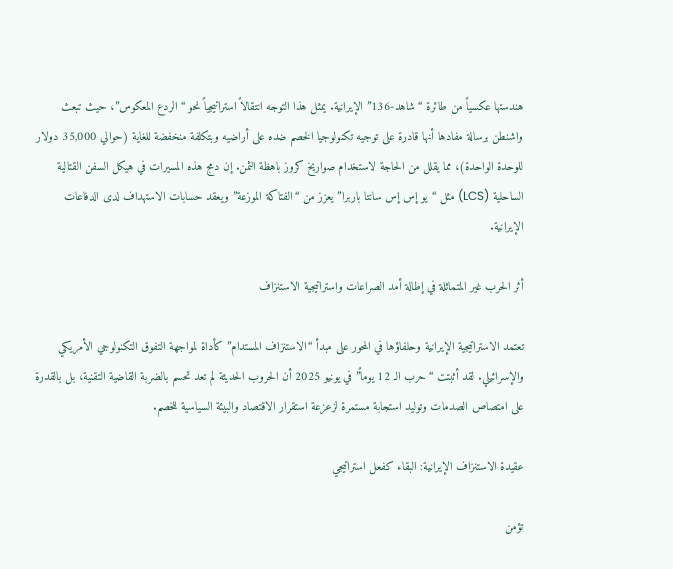هندستها عكسياً من طائرة “شاهد-136” الإيرانية. يمثل هذا التوجه انتقالاً استراتيجياً نحو “الردع المعكوس”، حيث تبعث واشنطن برسالة مفادها أنها قادرة على توجيه تكنولوجيا الخصم ضده على أراضيه وبتكلفة منخفضة للغاية (حوالي 35,000 دولار للوحدة الواحدة)، مما يقلل من الحاجة لاستخدام صواريخ كروز باهظة الثمن. إن دمج هذه المسيرات في هيكل السفن القتالية الساحلية (LCS) مثل “يو إس إس سانتا باربرا” يعزز من “الفتاكة الموزعة” ويعقد حسابات الاستهداف لدى الدفاعات الإيرانية.

أثر الحرب غير المتماثلة في إطالة أمد الصراعات واستراتيجية الاستنزاف

تعتمد الاستراتيجية الإيرانية وحلفاؤها في المحور على مبدأ “الاستنزاف المستدام” كأداة لمواجهة التفوق التكنولوجي الأمريكي والإسرائيلي. لقد أثبتت “حرب الـ 12 يوماً” في يونيو 2025 أن الحروب الحديثة لم تعد تحسم بالضربة القاضية التقنية، بل بالقدرة على امتصاص الصدمات وتوليد استجابة مستمرة لزعزعة استقرار الاقتصاد والبيئة السياسية للخصم.

عقيدة الاستنزاف الإيرانية: البقاء كفعل استراتيجي

تؤمن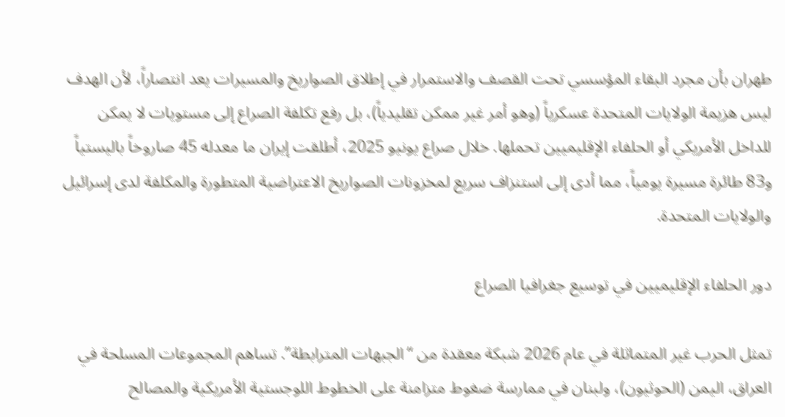طهران بأن مجرد البقاء المؤسسي تحت القصف والاستمرار في إطلاق الصواريخ والمسيرات يعد انتصاراً، لأن الهدف ليس هزيمة الولايات المتحدة عسكرياً (وهو أمر غير ممكن تقليدياً)، بل رفع تكلفة الصراع إلى مستويات لا يمكن للداخل الأمريكي أو الحلفاء الإقليميين تحملها. خلال صراع يونيو 2025، أطلقت إيران ما معدله 45 صاروخاً باليستياً و83 طائرة مسيرة يومياً، مما أدى إلى استنزاف سريع لمخزونات الصواريخ الاعتراضية المتطورة والمكلفة لدى إسرائيل والولايات المتحدة.

دور الحلفاء الإقليميين في توسيع جغرافيا الصراع

تمثل الحرب غير المتماثلة في عام 2026 شبكة معقدة من “الجبهات المترابطة”. تساهم المجموعات المسلحة في العراق، اليمن (الحوثيون)، ولبنان في ممارسة ضغوط متزامنة على الخطوط اللوجستية الأمريكية والمصالح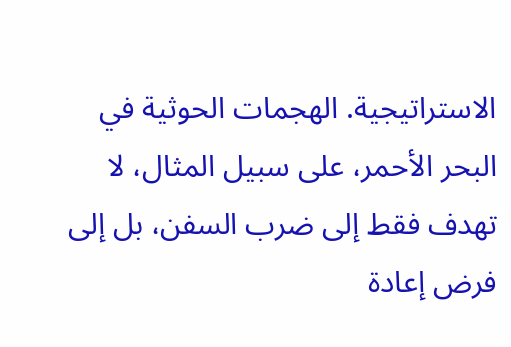الاستراتيجية. الهجمات الحوثية في البحر الأحمر، على سبيل المثال، لا تهدف فقط إلى ضرب السفن، بل إلى فرض إعادة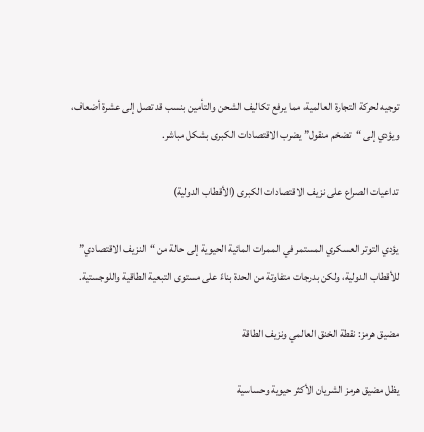توجيه لحركة التجارة العالمية، مما يرفع تكاليف الشحن والتأمين بنسب قد تصل إلى عشرة أضعاف، ويؤدي إلى “تضخم منقول” يضرب الاقتصادات الكبرى بشكل مباشر.

تداعيات الصراع على نزيف الاقتصادات الكبرى (الأقطاب الدولية)

يؤدي التوتر العسكري المستمر في الممرات المائية الحيوية إلى حالة من “النزيف الاقتصادي” للأقطاب الدولية، ولكن بدرجات متفاوتة من الحدة بناءً على مستوى التبعية الطاقية واللوجستية.

مضيق هرمز: نقطة الخنق العالمي ونزيف الطاقة

يظل مضيق هرمز الشريان الأكثر حيوية وحساسية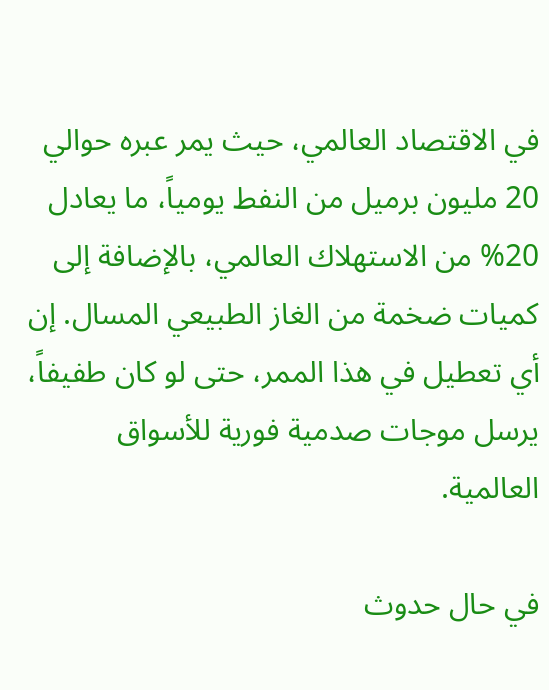في الاقتصاد العالمي، حيث يمر عبره حوالي 20 مليون برميل من النفط يومياً، ما يعادل 20% من الاستهلاك العالمي، بالإضافة إلى كميات ضخمة من الغاز الطبيعي المسال. إن أي تعطيل في هذا الممر، حتى لو كان طفيفاً، يرسل موجات صدمية فورية للأسواق العالمية.

في حال حدوث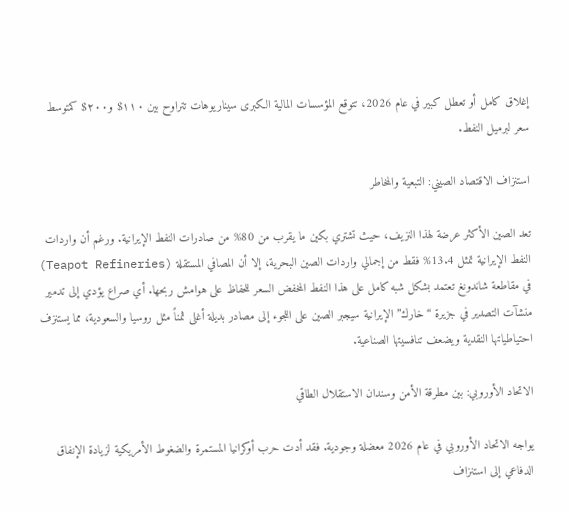إغلاق كامل أو تعطل كبير في عام 2026، تتوقع المؤسسات المالية الكبرى سيناريوهات تتراوح بين ١١٠$ و٢٠٠$ كمتوسط سعر لبرميل النفط.

استنزاف الاقتصاد الصيني: التبعية والمخاطر

تعد الصين الأكثر عرضة لهذا النزيف، حيث تشتري بكين ما يقرب من 80% من صادرات النفط الإيرانية. ورغم أن واردات النفط الإيرانية تمثل 13.4% فقط من إجمالي واردات الصين البحرية، إلا أن المصافي المستقلة (Teapot Refineries) في مقاطعة شاندونغ تعتمد بشكل شبه كامل على هذا النفط المخفض السعر للحفاظ على هوامش ربحها. أي صراع يؤدي إلى تدمير منشآت التصدير في جزيرة “خارك” الإيرانية سيجبر الصين على اللجوء إلى مصادر بديلة أغلى ثمناً مثل روسيا والسعودية، مما يستنزف احتياطياتها النقدية ويضعف تنافسيتها الصناعية.

الاتحاد الأوروبي: بين مطرقة الأمن وسندان الاستقلال الطاقي

يواجه الاتحاد الأوروبي في عام 2026 معضلة وجودية. فقد أدت حرب أوكرانيا المستمرة والضغوط الأمريكية لزيادة الإنفاق الدفاعي إلى استنزاف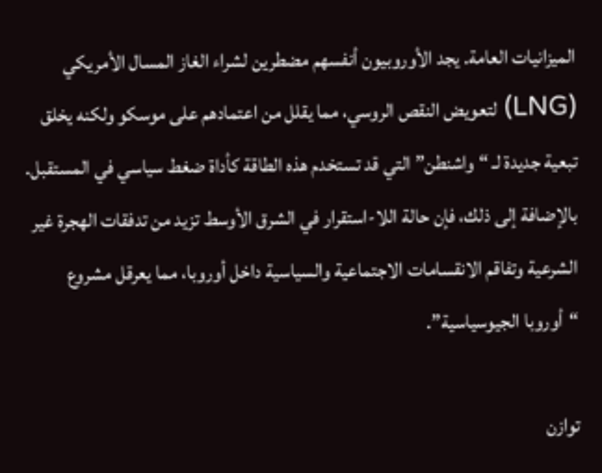الميزانيات العامة. يجد الأوروبيون أنفسهم مضطرين لشراء الغاز المسال الأمريكي (LNG) لتعويض النقص الروسي، مما يقلل من اعتمادهم على موسكو ولكنه يخلق تبعية جديدة لـ “واشنطن” التي قد تستخدم هذه الطاقة كأداة ضغط سياسي في المستقبل. بالإضافة إلى ذلك، فإن حالة اللا-استقرار في الشرق الأوسط تزيد من تدفقات الهجرة غير الشرعية وتفاقم الانقسامات الاجتماعية والسياسية داخل أوروبا، مما يعرقل مشروع “أوروبا الجيوسياسية”.

توازن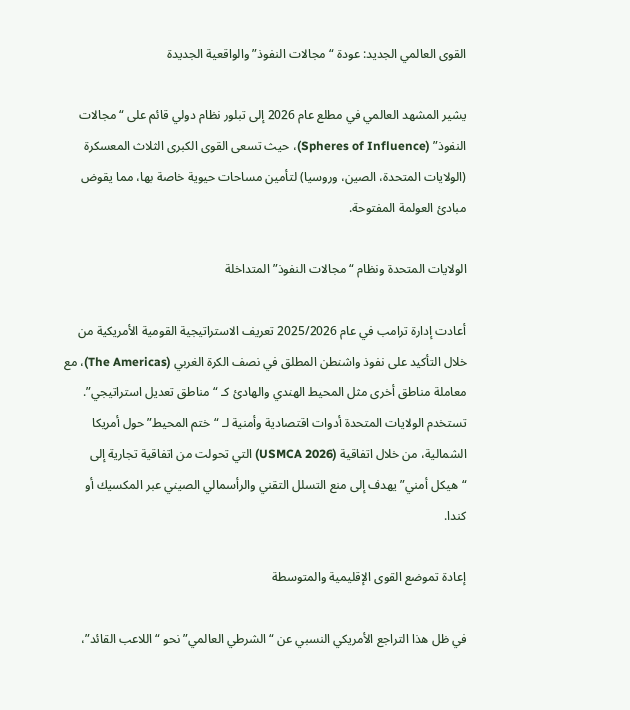القوى العالمي الجديد: عودة “مجالات النفوذ” والواقعية الجديدة

يشير المشهد العالمي في مطلع عام 2026 إلى تبلور نظام دولي قائم على “مجالات النفوذ” (Spheres of Influence)، حيث تسعى القوى الكبرى الثلاث المعسكرة (الولايات المتحدة، الصين، وروسيا) لتأمين مساحات حيوية خاصة بها، مما يقوض مبادئ العولمة المفتوحة.

الولايات المتحدة ونظام “مجالات النفوذ” المتداخلة

أعادت إدارة ترامب في عام 2025/2026 تعريف الاستراتيجية القومية الأمريكية من خلال التأكيد على نفوذ واشنطن المطلق في نصف الكرة الغربي (The Americas)، مع معاملة مناطق أخرى مثل المحيط الهندي والهادئ كـ “مناطق تعديل استراتيجي”. تستخدم الولايات المتحدة أدوات اقتصادية وأمنية لـ “ختم المحيط” حول أمريكا الشمالية، من خلال اتفاقية (USMCA 2026) التي تحولت من اتفاقية تجارية إلى “هيكل أمني” يهدف إلى منع التسلل التقني والرأسمالي الصيني عبر المكسيك أو كندا.

إعادة تموضع القوى الإقليمية والمتوسطة

في ظل هذا التراجع الأمريكي النسبي عن “الشرطي العالمي” نحو “اللاعب القائد”،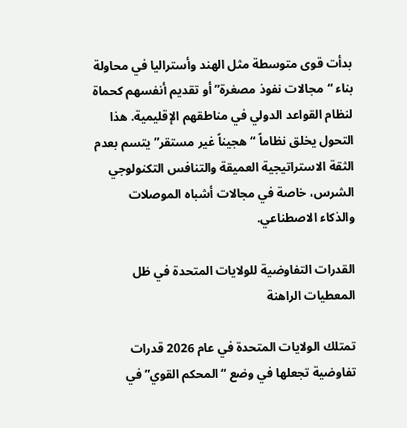بدأت قوى متوسطة مثل الهند وأستراليا في محاولة بناء “مجالات نفوذ مصغرة” أو تقديم أنفسهم كحماة لنظام القواعد الدولي في مناطقهم الإقليمية. هذا التحول يخلق نظاماً “هجيناً غير مستقر” يتسم بعدم الثقة الاستراتيجية العميقة والتنافس التكنولوجي الشرس، خاصة في مجالات أشباه الموصلات والذكاء الاصطناعي.

القدرات التفاوضية للولايات المتحدة في ظل المعطيات الراهنة

تمتلك الولايات المتحدة في عام 2026 قدرات تفاوضية تجعلها في وضع “المحكم القوي” في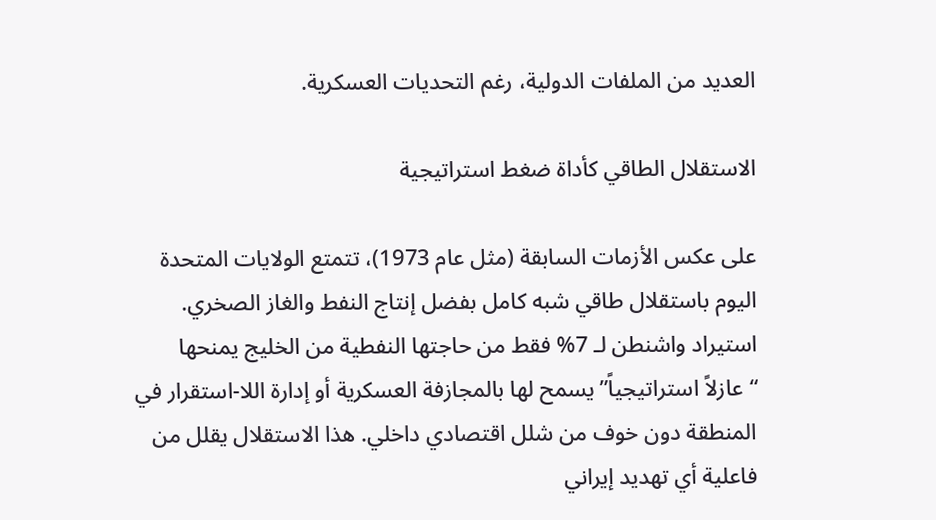العديد من الملفات الدولية، رغم التحديات العسكرية.

الاستقلال الطاقي كأداة ضغط استراتيجية

على عكس الأزمات السابقة (مثل عام 1973)، تتمتع الولايات المتحدة اليوم باستقلال طاقي شبه كامل بفضل إنتاج النفط والغاز الصخري. استيراد واشنطن لـ 7% فقط من حاجتها النفطية من الخليج يمنحها “عازلاً استراتيجياً” يسمح لها بالمجازفة العسكرية أو إدارة اللا-استقرار في المنطقة دون خوف من شلل اقتصادي داخلي. هذا الاستقلال يقلل من فاعلية أي تهديد إيراني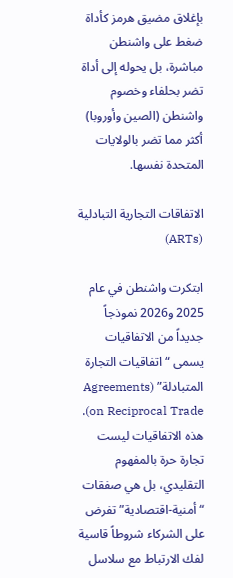بإغلاق مضيق هرمز كأداة ضغط على واشنطن مباشرة، بل يحوله إلى أداة تضر بحلفاء وخصوم واشنطن (الصين وأوروبا) أكثر مما تضر بالولايات المتحدة نفسها.

الاتفاقات التجارية التبادلية (ARTs)

ابتكرت واشنطن في عام 2025 و2026 نموذجاً جديداً من الاتفاقيات يسمى “اتفاقيات التجارة المتبادلة” (Agreements on Reciprocal Trade). هذه الاتفاقيات ليست تجارة حرة بالمفهوم التقليدي، بل هي صفقات “أمنية-اقتصادية” تفرض على الشركاء شروطاً قاسية لفك الارتباط مع سلاسل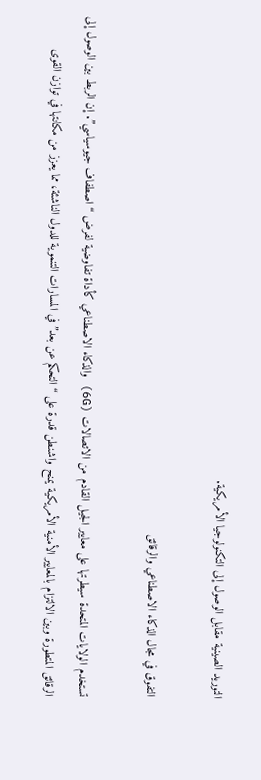التوريد الصينية مقابل الوصول إلى التكنولوجيا الأمريكية.

التفوق في مجال الذكاء الاصطناعي والرقائق

تستخدم الولايات المتحدة سيطرتها على معايير الجيل القادم من الاتصالات (6G) والذكاء الاصطناعي كأداة تفاوضية لفرض “اصطفاف جيوسياسي”. إن الربط بين الوصول إلى الرقائق المتطورة وبين الالتزام بالمعايير الأمنية الأمريكية يمنح واشنطن قدرة على “التحكم عن بعد” في المسارات التنموية للدول الناشئة، مما يعزز من مكانتها في توازن القوى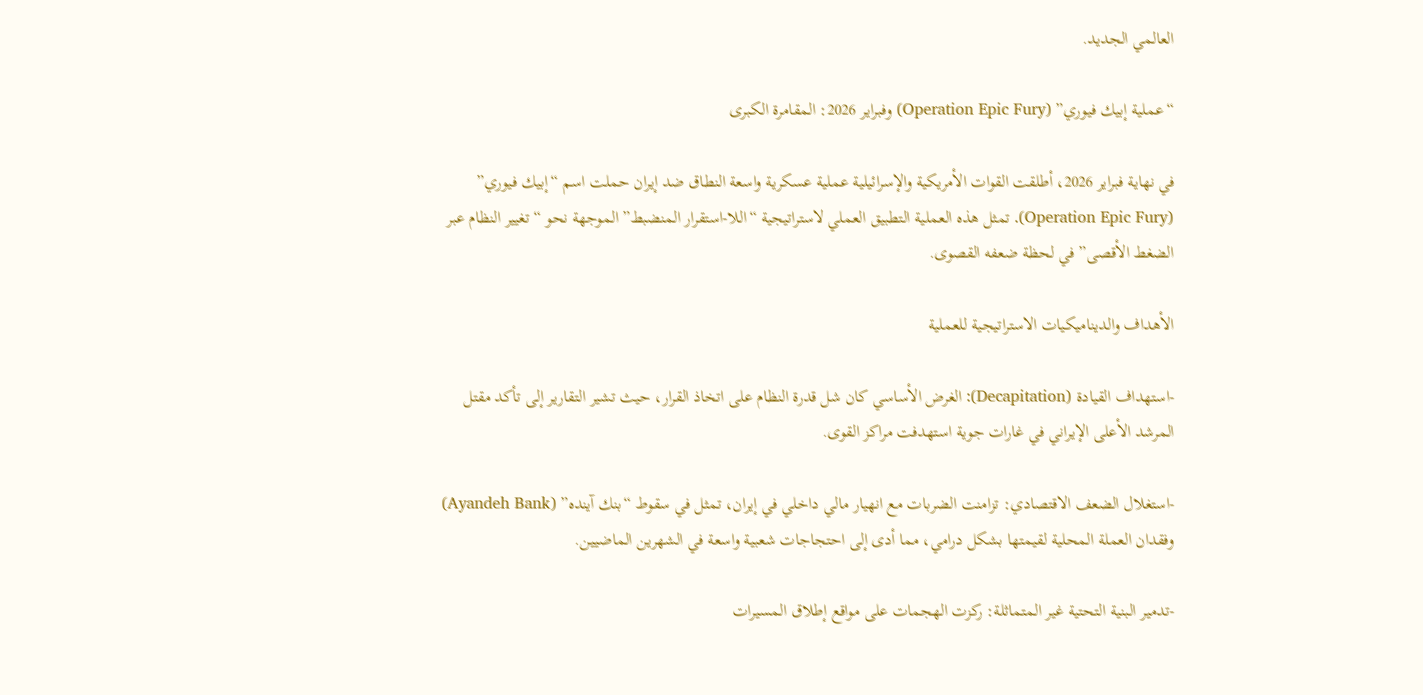العالمي الجديد.

“عملية إبيك فيوري” (Operation Epic Fury) وفبراير 2026: المقامرة الكبرى

في نهاية فبراير 2026، أطلقت القوات الأمريكية والإسرائيلية عملية عسكرية واسعة النطاق ضد إيران حملت اسم “إبيك فيوري” (Operation Epic Fury). تمثل هذه العملية التطبيق العملي لاستراتيجية “اللا-استقرار المنضبط” الموجهة نحو “تغيير النظام عبر الضغط الأقصى” في لحظة ضعفه القصوى.

الأهداف والديناميكيات الاستراتيجية للعملية

-استهداف القيادة (Decapitation): الغرض الأساسي كان شل قدرة النظام على اتخاذ القرار، حيث تشير التقارير إلى تأكد مقتل المرشد الأعلى الإيراني في غارات جوية استهدفت مراكز القوى.

-استغلال الضعف الاقتصادي: تزامنت الضربات مع انهيار مالي داخلي في إيران، تمثل في سقوط “بنك آينده” (Ayandeh Bank) وفقدان العملة المحلية لقيمتها بشكل درامي، مما أدى إلى احتجاجات شعبية واسعة في الشهرين الماضيين.

-تدمير البنية التحتية غير المتماثلة: ركزت الهجمات على مواقع إطلاق المسيرات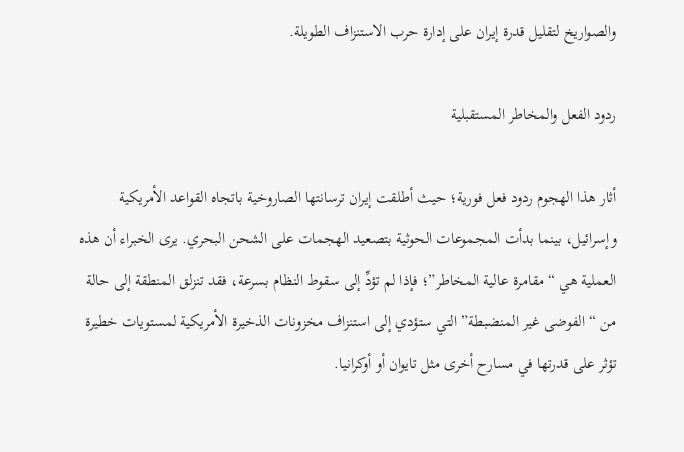والصواريخ لتقليل قدرة إيران على إدارة حرب الاستنزاف الطويلة.

ردود الفعل والمخاطر المستقبلية

أثار هذا الهجوم ردود فعل فورية؛ حيث أطلقت إيران ترسانتها الصاروخية باتجاه القواعد الأمريكية وإسرائيل، بينما بدأت المجموعات الحوثية بتصعيد الهجمات على الشحن البحري. يرى الخبراء أن هذه العملية هي “مقامرة عالية المخاطر”؛ فإذا لم تؤدِّ إلى سقوط النظام بسرعة، فقد تنزلق المنطقة إلى حالة من “الفوضى غير المنضبطة” التي ستؤدي إلى استنزاف مخزونات الذخيرة الأمريكية لمستويات خطيرة تؤثر على قدرتها في مسارح أخرى مثل تايوان أو أوكرانيا.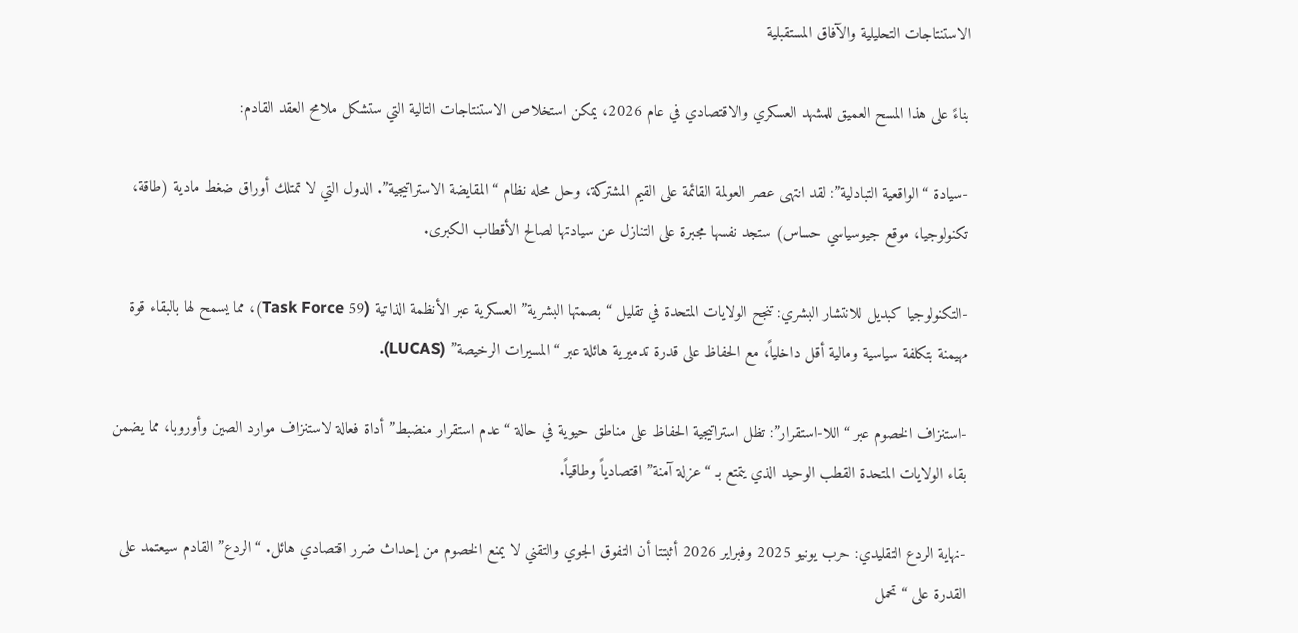الاستنتاجات التحليلية والآفاق المستقبلية

بناءً على هذا المسح العميق للمشهد العسكري والاقتصادي في عام 2026، يمكن استخلاص الاستنتاجات التالية التي ستشكل ملامح العقد القادم:

-سيادة “الواقعية التبادلية”: لقد انتهى عصر العولمة القائمة على القيم المشتركة، وحل محله نظام “المقايضة الاستراتيجية”. الدول التي لا تمتلك أوراق ضغط مادية (طاقة، تكنولوجيا، موقع جيوسياسي حساس) ستجد نفسها مجبرة على التنازل عن سيادتها لصالح الأقطاب الكبرى.

-التكنولوجيا كبديل للانتشار البشري: تنجح الولايات المتحدة في تقليل “بصمتها البشرية” العسكرية عبر الأنظمة الذاتية (Task Force 59)، مما يسمح لها بالبقاء قوة مهيمنة بتكلفة سياسية ومالية أقل داخلياً، مع الحفاظ على قدرة تدميرية هائلة عبر “المسيرات الرخيصة” (LUCAS).

-استنزاف الخصوم عبر “اللا-استقرار”: تظل استراتيجية الحفاظ على مناطق حيوية في حالة “عدم استقرار منضبط” أداة فعالة لاستنزاف موارد الصين وأوروبا، مما يضمن بقاء الولايات المتحدة القطب الوحيد الذي يتمتع بـ “عزلة آمنة” اقتصادياً وطاقياً.

-نهاية الردع التقليدي: حرب يونيو 2025 وفبراير 2026 أثبتتا أن التفوق الجوي والتقني لا يمنع الخصوم من إحداث ضرر اقتصادي هائل. “الردع” القادم سيعتمد على القدرة على “تحمل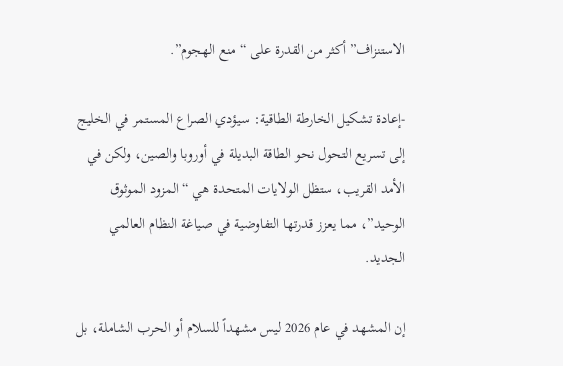الاستنزاف” أكثر من القدرة على “منع الهجوم”.

-إعادة تشكيل الخارطة الطاقية: سيؤدي الصراع المستمر في الخليج إلى تسريع التحول نحو الطاقة البديلة في أوروبا والصين، ولكن في الأمد القريب، ستظل الولايات المتحدة هي “المزود الموثوق الوحيد”، مما يعزز قدرتها التفاوضية في صياغة النظام العالمي الجديد.

إن المشهد في عام 2026 ليس مشهداً للسلام أو الحرب الشاملة، بل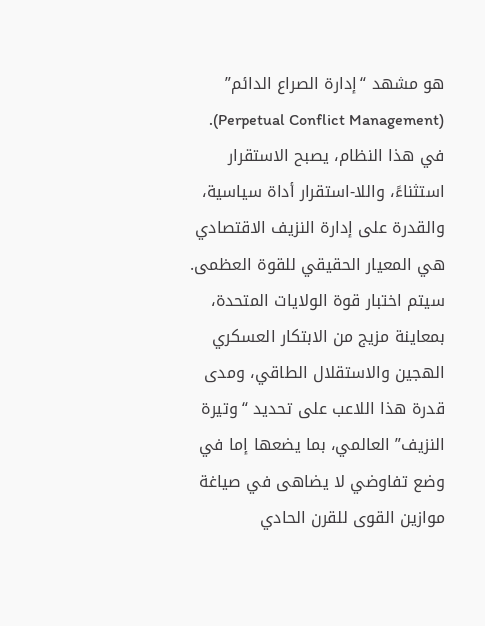هو مشهد “إدارة الصراع الدائم” (Perpetual Conflict Management). في هذا النظام، يصبح الاستقرار استثناءً، واللا-استقرار أداة سياسية، والقدرة على إدارة النزيف الاقتصادي هي المعيار الحقيقي للقوة العظمى. سيتم اختبار قوة الولايات المتحدة، بمعاينة مزيج من الابتكار العسكري الهجين والاستقلال الطاقي، ومدى قدرة هذا اللاعب على تحديد “وتيرة النزيف” العالمي، بما يضعها إما في وضع تفاوضي لا يضاهى في صياغة موازين القوى للقرن الحادي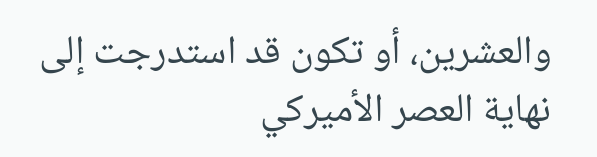والعشرين، أو تكون قد استدرجت إلى نهاية العصر الأميركي